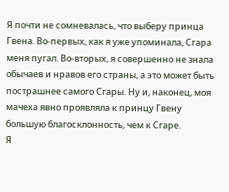Я почти не сомневалась, что выберу принца Гвена. Во-первых, как я уже упоминала, Сгара меня пугал. Во-вторых, я совершенно не знала обычаев и нравов его страны, а это может быть пострашнее самого Сгары. Ну и, наконец, моя мачеха явно проявляла к принцу Гвену большую благосклонность, чем к Сгаре.
Я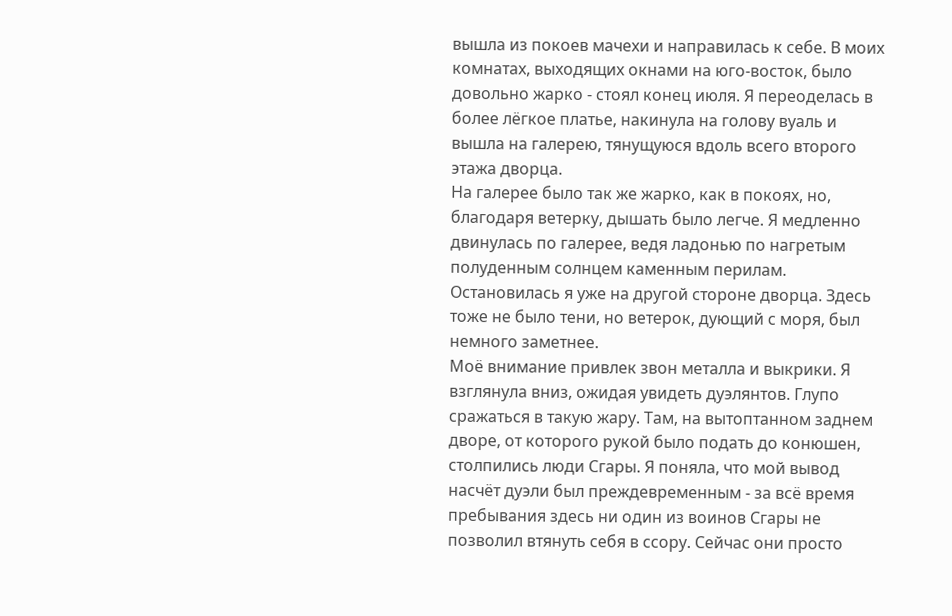вышла из покоев мачехи и направилась к себе. В моих комнатах, выходящих окнами на юго-восток, было довольно жарко - стоял конец июля. Я переоделась в более лёгкое платье, накинула на голову вуаль и вышла на галерею, тянущуюся вдоль всего второго этажа дворца.
На галерее было так же жарко, как в покоях, но, благодаря ветерку, дышать было легче. Я медленно двинулась по галерее, ведя ладонью по нагретым полуденным солнцем каменным перилам. Остановилась я уже на другой стороне дворца. Здесь тоже не было тени, но ветерок, дующий с моря, был немного заметнее.
Моё внимание привлек звон металла и выкрики. Я взглянула вниз, ожидая увидеть дуэлянтов. Глупо сражаться в такую жару. Там, на вытоптанном заднем дворе, от которого рукой было подать до конюшен, столпились люди Сгары. Я поняла, что мой вывод насчёт дуэли был преждевременным - за всё время пребывания здесь ни один из воинов Сгары не позволил втянуть себя в ссору. Сейчас они просто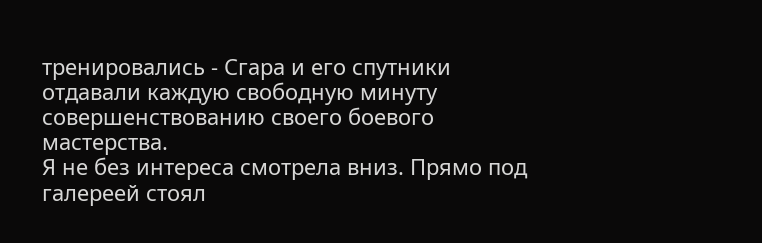тренировались - Сгара и его спутники отдавали каждую свободную минуту совершенствованию своего боевого мастерства.
Я не без интереса смотрела вниз. Прямо под галереей стоял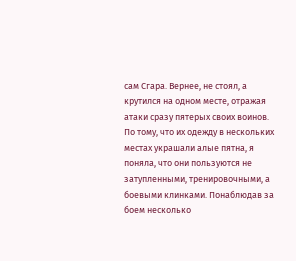сам Сгара. Вернее, не стоял, а крутился на одном месте, отражая атаки сразу пятерых своих воинов. По тому, что их одежду в нескольких местах украшали алые пятна, я поняла, что они пользуются не затупленными, тренировочными, а боевыми клинками. Понаблюдав за боем несколько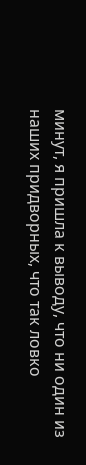минут, я пришла к выводу, что ни один из наших придворных, что так ловко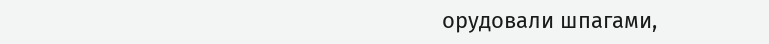орудовали шпагами,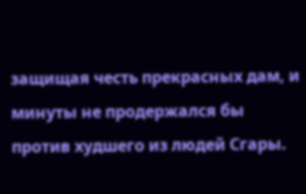защищая честь прекрасных дам, и минуты не продержался бы против худшего из людей Сгары.